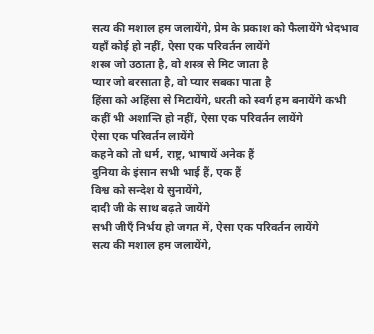सत्य की मशाल हम जलायेंगे, प्रेम के प्रकाश को फैलायेंगे भेदभाव यहाँ कोई हो नहीं, ऐसा एक परिवर्तन लायेंगे
शस्त्र जो उठाता है, वो शस्त्र से मिट जाता है
प्यार जो बरसाता है, वो प्यार सबका पाता है
हिंसा को अहिंसा से मिटायेंगे, धरती को स्वर्ग हम बनायेंगे कभी कहीं भी अशान्ति हो नहीं, ऐसा एक परिवर्तन लायेंगे
ऐसा एक परिवर्तन लायेंगे
कहने को तो धर्म, राष्ट्र, भाषायें अनेक हैं
दुनिया के इंसान सभी भाई हैं, एक हैं
विश्व को सन्देश ये सुनायेंगे,
दादी जी के साथ बढ़ते जायेंगे
सभी जीएँ निर्भय हो जगत में, ऐसा एक परिवर्तन लायेंगे
सत्य की मशाल हम जलायेंगे,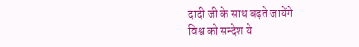दादी जी के साथ बढ़ते जायेंगे
विश्व को सन्देश ये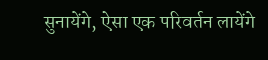सुनायेंगे, ऐसा एक परिवर्तन लायेंगे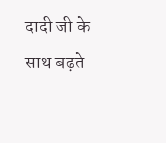दादी जी के साथ बढ़ते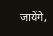जायेंगे,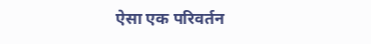ऐसा एक परिवर्तन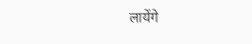लायेंगे